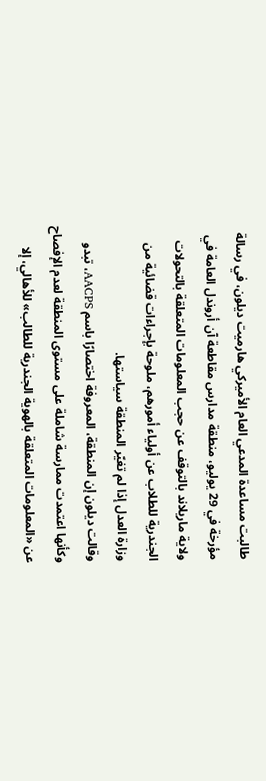طالبت مساعدة المدعي العام الأميركي هارميت ديلون، في رسالة مؤرخة في 29 يوليو، منطقة مدارس مقاطعة آن أروندل العامة في ولاية ماريلاند بالتوقف عن حجب المعلومات المتعلقة بالتحولات الجندرية للطلاب عن أولياء أمورهم، ملوحة بإجراءات قضائية من وزارة العدل إذا لم تغيّر المنطقة سياستها.
وقالت ديلون إن المنطقة، المعروفة اختصارًا باسم AACPS، تبدو وكأنها اعتمدت ممارسة شاملة على مستوى المنطقة لعدم الإفصاح عن «المعلومات المتعلقة بالهوية الجندرية للطالب» للأهالي، إلا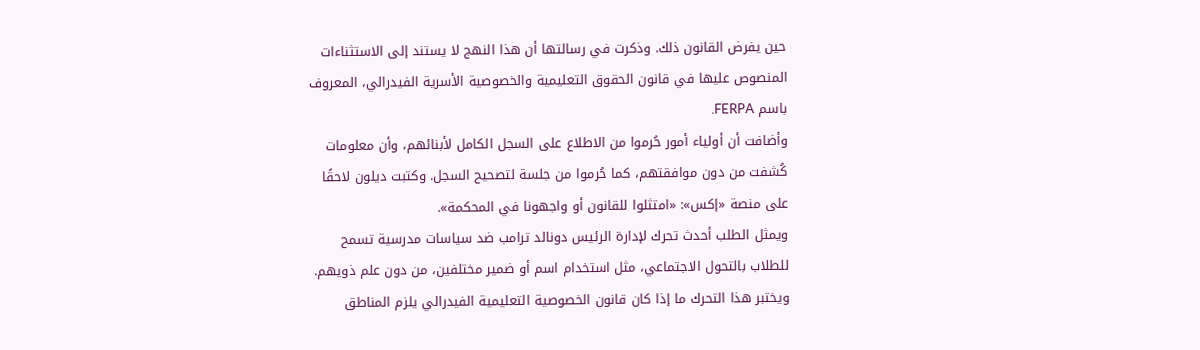حين يفرض القانون ذلك. وذكرت في رسالتها أن هذا النهج لا يستند إلى الاستثناءات المنصوص عليها في قانون الحقوق التعليمية والخصوصية الأسرية الفيدرالي، المعروف باسم FERPA.
وأضافت أن أولياء أمور حُرموا من الاطلاع على السجل الكامل لأبنائهم، وأن معلومات كُشفت من دون موافقتهم، كما حُرموا من جلسة لتصحيح السجل. وكتبت ديلون لاحقًا على منصة «إكس»: «امتثلوا للقانون أو واجهونا في المحكمة».
ويمثل الطلب أحدث تحرك لإدارة الرئيس دونالد ترامب ضد سياسات مدرسية تسمح للطلاب بالتحول الاجتماعي، مثل استخدام اسم أو ضمير مختلفين، من دون علم ذويهم. ويختبر هذا التحرك ما إذا كان قانون الخصوصية التعليمية الفيدرالي يلزم المناطق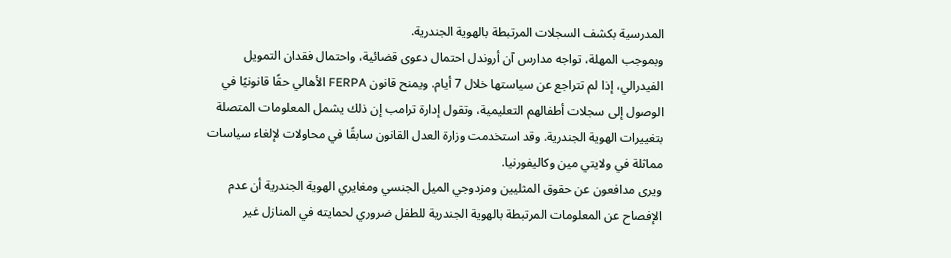المدرسية بكشف السجلات المرتبطة بالهوية الجندرية.
وبموجب المهلة، تواجه مدارس آن أروندل احتمال دعوى قضائية، واحتمال فقدان التمويل الفيدرالي، إذا لم تتراجع عن سياستها خلال 7 أيام. ويمنح قانون FERPA الأهالي حقًا قانونيًا في الوصول إلى سجلات أطفالهم التعليمية، وتقول إدارة ترامب إن ذلك يشمل المعلومات المتصلة بتغييرات الهوية الجندرية. وقد استخدمت وزارة العدل القانون سابقًا في محاولات لإلغاء سياسات مماثلة في ولايتي مين وكاليفورنيا.
ويرى مدافعون عن حقوق المثليين ومزدوجي الميل الجنسي ومغايري الهوية الجندرية أن عدم الإفصاح عن المعلومات المرتبطة بالهوية الجندرية للطفل ضروري لحمايته في المنازل غير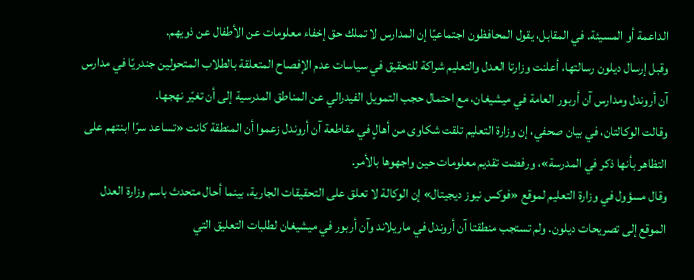الداعمة أو المسيئة. في المقابل، يقول المحافظون اجتماعيًا إن المدارس لا تملك حق إخفاء معلومات عن الأطفال عن ذويهم.
وقبل إرسال ديلون رسالتها، أعلنت وزارتا العدل والتعليم شراكة للتحقيق في سياسات عدم الإفصاح المتعلقة بالطلاب المتحولين جندريًا في مدارس آن أروندل ومدارس آن أربور العامة في ميشيغان، مع احتمال حجب التمويل الفيدرالي عن المناطق المدرسية إلى أن تغيّر نهجها.
وقالت الوكالتان، في بيان صحفي، إن وزارة التعليم تلقت شكاوى من أهالٍ في مقاطعة آن أروندل زعموا أن المنطقة كانت «تساعد سرًا ابنتهم على التظاهر بأنها ذكر في المدرسة»، ورفضت تقديم معلومات حين واجهوها بالأمر.
وقال مسؤول في وزارة التعليم لموقع «فوكس نيوز ديجيتال» إن الوكالة لا تعلق على التحقيقات الجارية، بينما أحال متحدث باسم وزارة العدل الموقع إلى تصريحات ديلون. ولم تستجب منطقتا آن أروندل في ماريلاند وآن أربور في ميشيغان لطلبات التعليق التي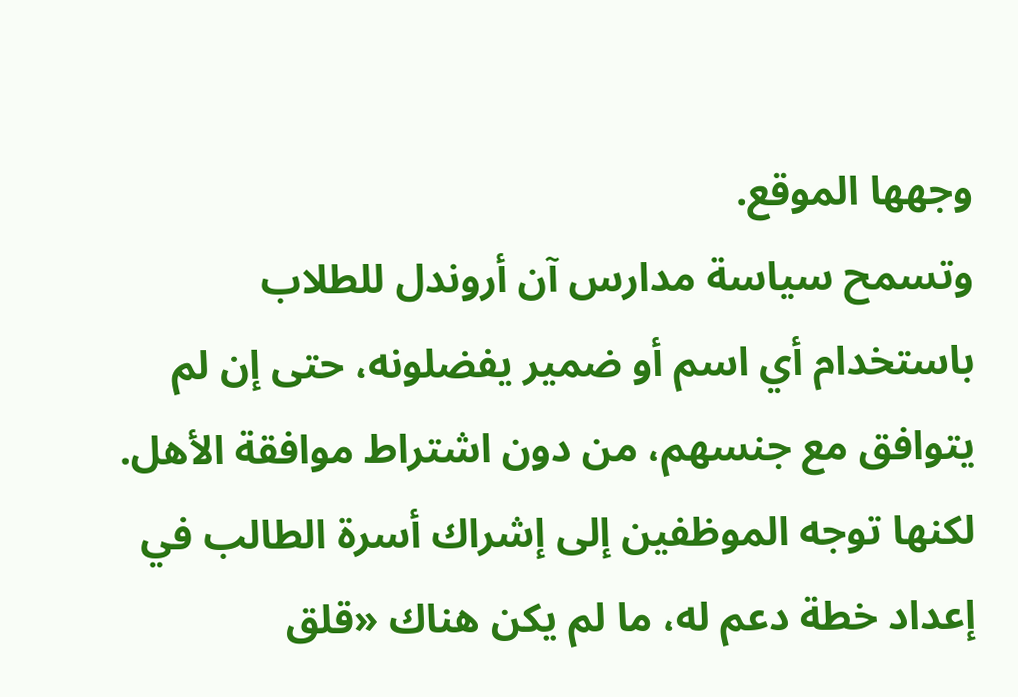وجهها الموقع.
وتسمح سياسة مدارس آن أروندل للطلاب باستخدام أي اسم أو ضمير يفضلونه، حتى إن لم يتوافق مع جنسهم، من دون اشتراط موافقة الأهل. لكنها توجه الموظفين إلى إشراك أسرة الطالب في إعداد خطة دعم له، ما لم يكن هناك «قلق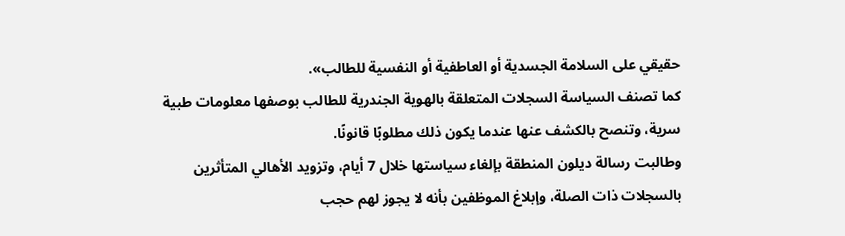حقيقي على السلامة الجسدية أو العاطفية أو النفسية للطالب».
كما تصنف السياسة السجلات المتعلقة بالهوية الجندرية للطالب بوصفها معلومات طبية سرية، وتنصح بالكشف عنها عندما يكون ذلك مطلوبًا قانونًا.
وطالبت رسالة ديلون المنطقة بإلغاء سياستها خلال 7 أيام، وتزويد الأهالي المتأثرين بالسجلات ذات الصلة، وإبلاغ الموظفين بأنه لا يجوز لهم حجب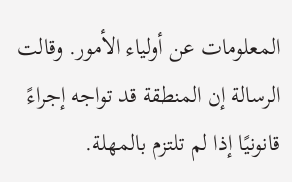المعلومات عن أولياء الأمور. وقالت الرسالة إن المنطقة قد تواجه إجراءً قانونيًا إذا لم تلتزم بالمهلة.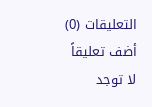التعليقات (0)
أضف تعليقاً
لا توجد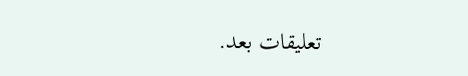تعليقات بعد.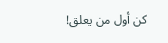كن أول من يعلق!